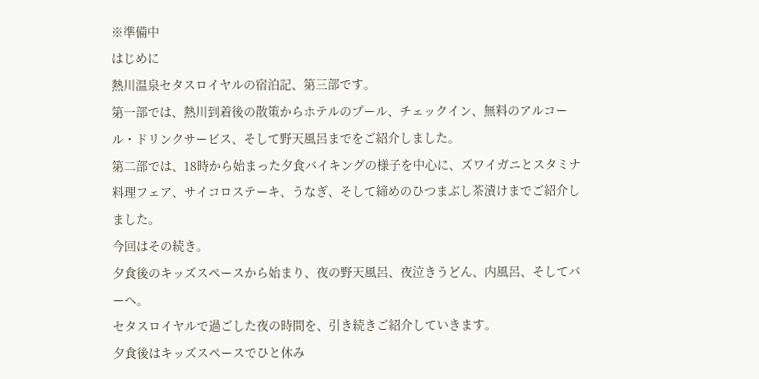※準備中
はじめに
熱川温泉セタスロイヤルの宿泊記、第三部です。
第一部では、熱川到着後の散策からホテルのプール、チェックイン、無料のアルコール・ドリンクサービス、そして野天風呂までをご紹介しました。
第二部では、18時から始まった夕食バイキングの様子を中心に、ズワイガニとスタミナ料理フェア、サイコロステーキ、うなぎ、そして締めのひつまぶし茶漬けまでご紹介しました。
今回はその続き。
夕食後のキッズスペースから始まり、夜の野天風呂、夜泣きうどん、内風呂、そしてバーへ。
セタスロイヤルで過ごした夜の時間を、引き続きご紹介していきます。
夕食後はキッズスペースでひと休み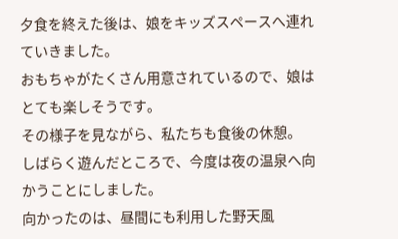夕食を終えた後は、娘をキッズスペースへ連れていきました。
おもちゃがたくさん用意されているので、娘はとても楽しそうです。
その様子を見ながら、私たちも食後の休憩。
しばらく遊んだところで、今度は夜の温泉へ向かうことにしました。
向かったのは、昼間にも利用した野天風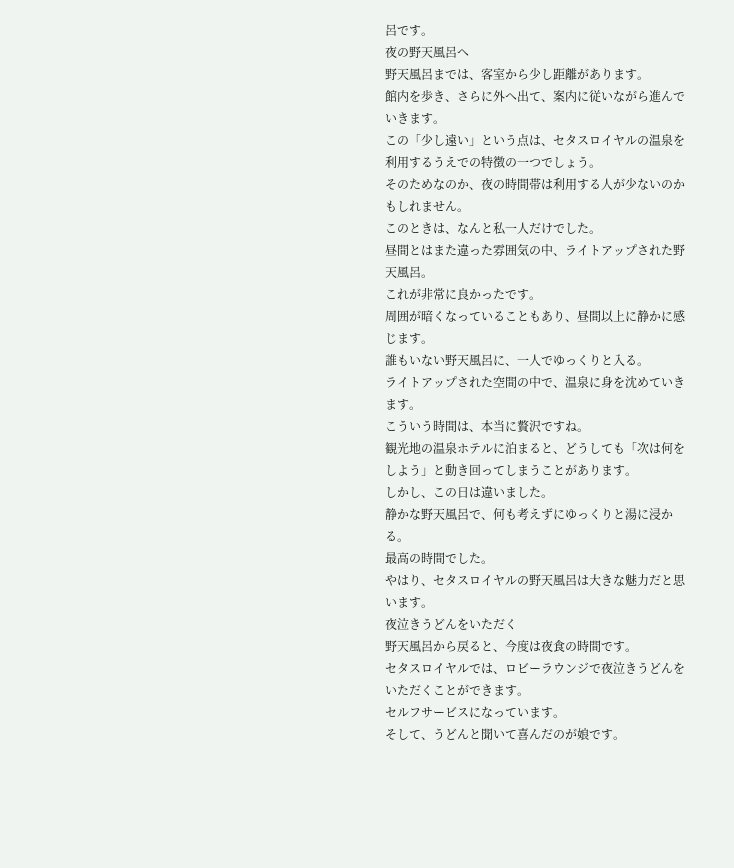呂です。
夜の野天風呂へ
野天風呂までは、客室から少し距離があります。
館内を歩き、さらに外へ出て、案内に従いながら進んでいきます。
この「少し遠い」という点は、セタスロイヤルの温泉を利用するうえでの特徴の一つでしょう。
そのためなのか、夜の時間帯は利用する人が少ないのかもしれません。
このときは、なんと私一人だけでした。
昼間とはまた違った雰囲気の中、ライトアップされた野天風呂。
これが非常に良かったです。
周囲が暗くなっていることもあり、昼間以上に静かに感じます。
誰もいない野天風呂に、一人でゆっくりと入る。
ライトアップされた空間の中で、温泉に身を沈めていきます。
こういう時間は、本当に贅沢ですね。
観光地の温泉ホテルに泊まると、どうしても「次は何をしよう」と動き回ってしまうことがあります。
しかし、この日は違いました。
静かな野天風呂で、何も考えずにゆっくりと湯に浸かる。
最高の時間でした。
やはり、セタスロイヤルの野天風呂は大きな魅力だと思います。
夜泣きうどんをいただく
野天風呂から戻ると、今度は夜食の時間です。
セタスロイヤルでは、ロビーラウンジで夜泣きうどんをいただくことができます。
セルフサービスになっています。
そして、うどんと聞いて喜んだのが娘です。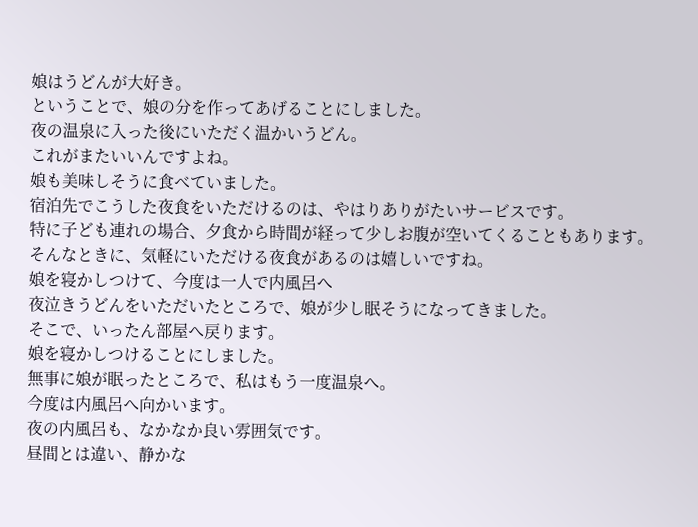娘はうどんが大好き。
ということで、娘の分を作ってあげることにしました。
夜の温泉に入った後にいただく温かいうどん。
これがまたいいんですよね。
娘も美味しそうに食べていました。
宿泊先でこうした夜食をいただけるのは、やはりありがたいサービスです。
特に子ども連れの場合、夕食から時間が経って少しお腹が空いてくることもあります。
そんなときに、気軽にいただける夜食があるのは嬉しいですね。
娘を寝かしつけて、今度は一人で内風呂へ
夜泣きうどんをいただいたところで、娘が少し眠そうになってきました。
そこで、いったん部屋へ戻ります。
娘を寝かしつけることにしました。
無事に娘が眠ったところで、私はもう一度温泉へ。
今度は内風呂へ向かいます。
夜の内風呂も、なかなか良い雰囲気です。
昼間とは違い、静かな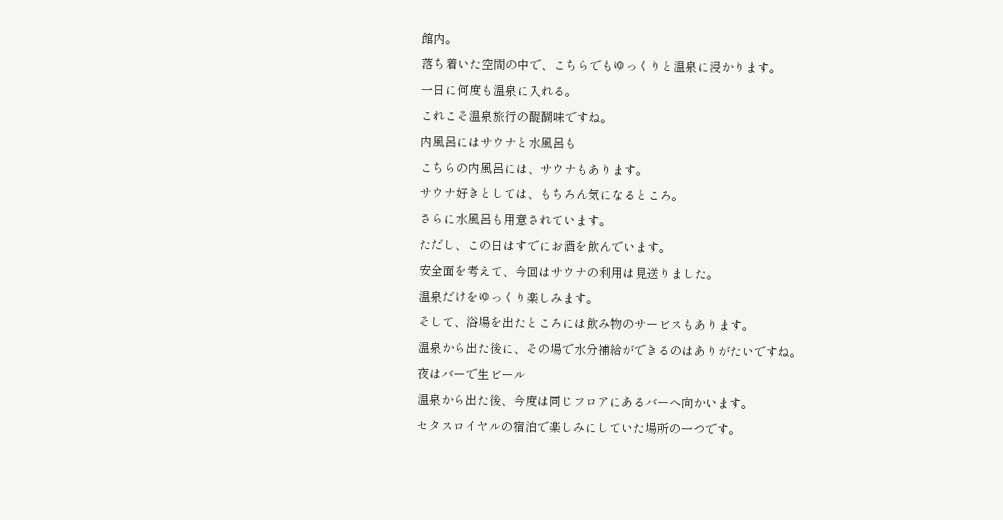館内。
落ち着いた空間の中で、こちらでもゆっくりと温泉に浸かります。
一日に何度も温泉に入れる。
これこそ温泉旅行の醍醐味ですね。
内風呂にはサウナと水風呂も
こちらの内風呂には、サウナもあります。
サウナ好きとしては、もちろん気になるところ。
さらに水風呂も用意されています。
ただし、この日はすでにお酒を飲んでいます。
安全面を考えて、今回はサウナの利用は見送りました。
温泉だけをゆっくり楽しみます。
そして、浴場を出たところには飲み物のサービスもあります。
温泉から出た後に、その場で水分補給ができるのはありがたいですね。
夜はバーで生ビール
温泉から出た後、今度は同じフロアにあるバーへ向かいます。
セタスロイヤルの宿泊で楽しみにしていた場所の一つです。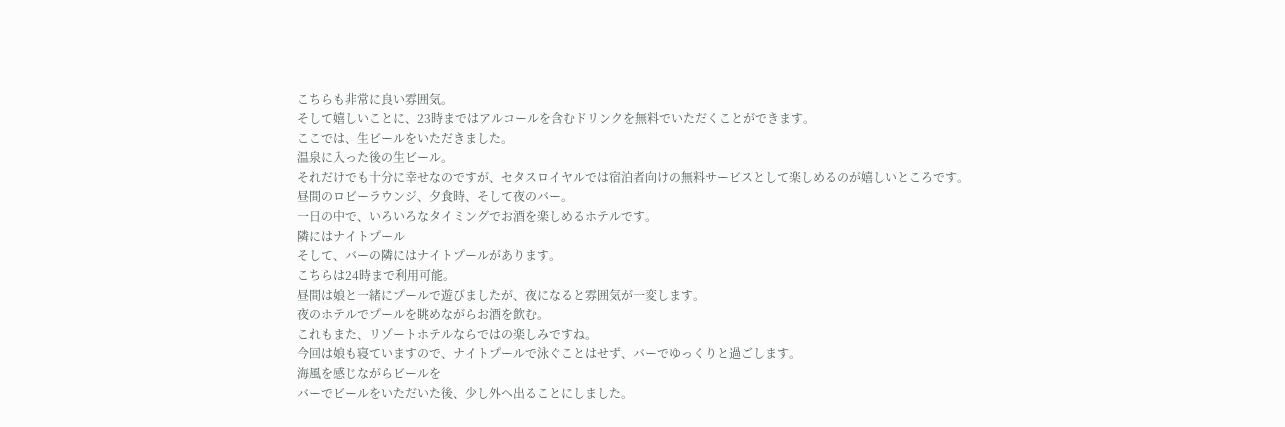こちらも非常に良い雰囲気。
そして嬉しいことに、23時まではアルコールを含むドリンクを無料でいただくことができます。
ここでは、生ビールをいただきました。
温泉に入った後の生ビール。
それだけでも十分に幸せなのですが、セタスロイヤルでは宿泊者向けの無料サービスとして楽しめるのが嬉しいところです。
昼間のロビーラウンジ、夕食時、そして夜のバー。
一日の中で、いろいろなタイミングでお酒を楽しめるホテルです。
隣にはナイトプール
そして、バーの隣にはナイトプールがあります。
こちらは24時まで利用可能。
昼間は娘と一緒にプールで遊びましたが、夜になると雰囲気が一変します。
夜のホテルでプールを眺めながらお酒を飲む。
これもまた、リゾートホテルならではの楽しみですね。
今回は娘も寝ていますので、ナイトプールで泳ぐことはせず、バーでゆっくりと過ごします。
海風を感じながらビールを
バーでビールをいただいた後、少し外へ出ることにしました。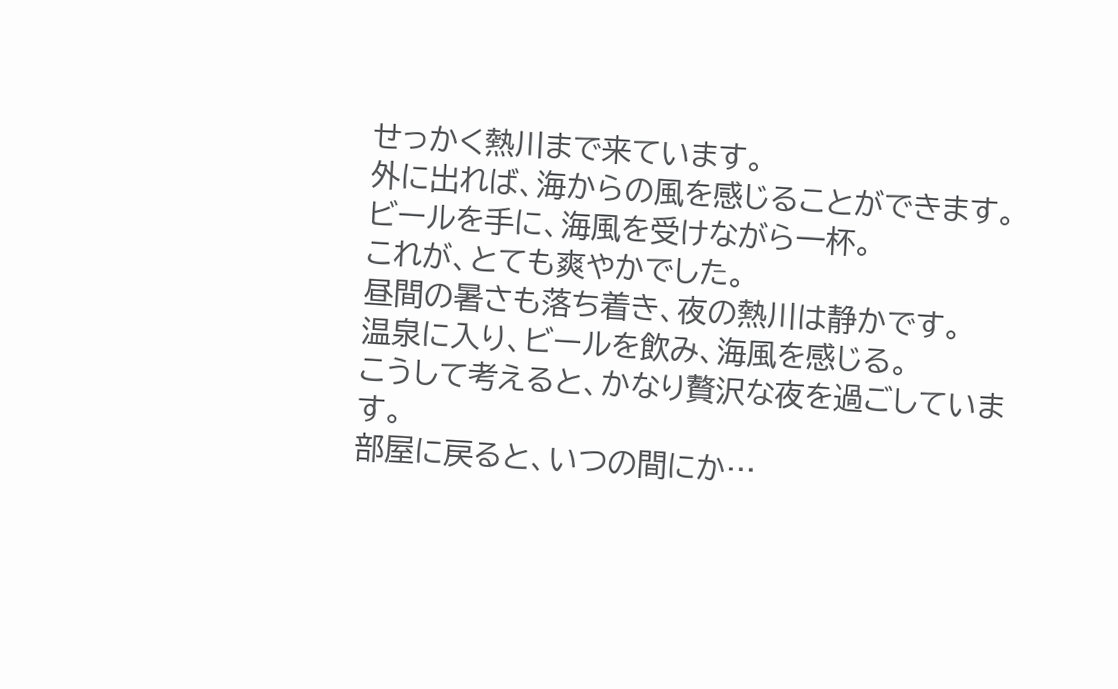せっかく熱川まで来ています。
外に出れば、海からの風を感じることができます。
ビールを手に、海風を受けながら一杯。
これが、とても爽やかでした。
昼間の暑さも落ち着き、夜の熱川は静かです。
温泉に入り、ビールを飲み、海風を感じる。
こうして考えると、かなり贅沢な夜を過ごしています。
部屋に戻ると、いつの間にか…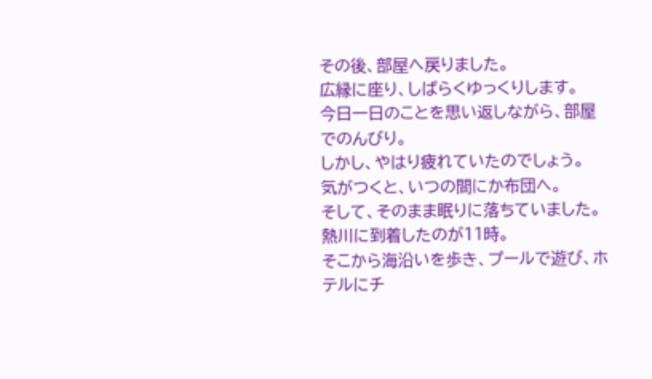その後、部屋へ戻りました。
広縁に座り、しばらくゆっくりします。
今日一日のことを思い返しながら、部屋でのんびり。
しかし、やはり疲れていたのでしょう。
気がつくと、いつの間にか布団へ。
そして、そのまま眠りに落ちていました。
熱川に到着したのが11時。
そこから海沿いを歩き、プールで遊び、ホテルにチ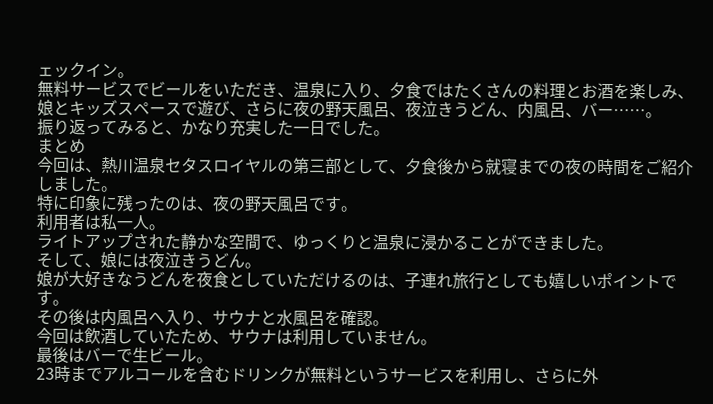ェックイン。
無料サービスでビールをいただき、温泉に入り、夕食ではたくさんの料理とお酒を楽しみ、娘とキッズスペースで遊び、さらに夜の野天風呂、夜泣きうどん、内風呂、バー……。
振り返ってみると、かなり充実した一日でした。
まとめ
今回は、熱川温泉セタスロイヤルの第三部として、夕食後から就寝までの夜の時間をご紹介しました。
特に印象に残ったのは、夜の野天風呂です。
利用者は私一人。
ライトアップされた静かな空間で、ゆっくりと温泉に浸かることができました。
そして、娘には夜泣きうどん。
娘が大好きなうどんを夜食としていただけるのは、子連れ旅行としても嬉しいポイントです。
その後は内風呂へ入り、サウナと水風呂を確認。
今回は飲酒していたため、サウナは利用していません。
最後はバーで生ビール。
23時までアルコールを含むドリンクが無料というサービスを利用し、さらに外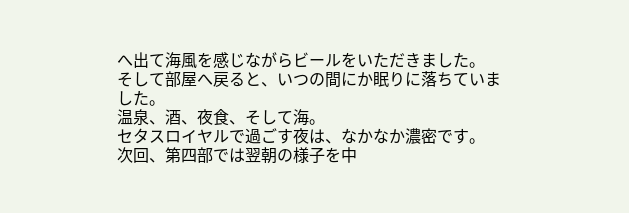へ出て海風を感じながらビールをいただきました。
そして部屋へ戻ると、いつの間にか眠りに落ちていました。
温泉、酒、夜食、そして海。
セタスロイヤルで過ごす夜は、なかなか濃密です。
次回、第四部では翌朝の様子を中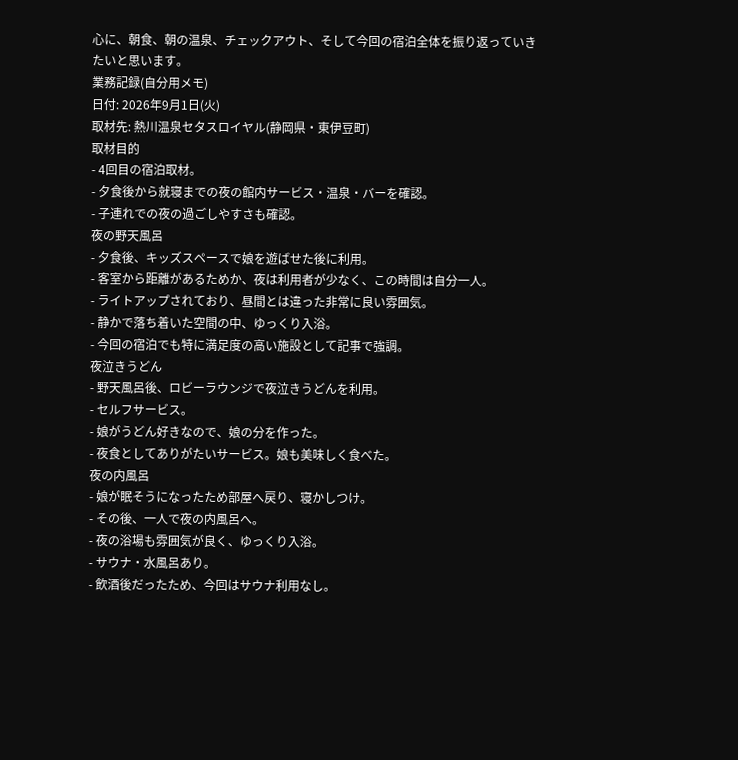心に、朝食、朝の温泉、チェックアウト、そして今回の宿泊全体を振り返っていきたいと思います。
業務記録(自分用メモ)
日付: 2026年9月1日(火)
取材先: 熱川温泉セタスロイヤル(静岡県・東伊豆町)
取材目的
- 4回目の宿泊取材。
- 夕食後から就寝までの夜の館内サービス・温泉・バーを確認。
- 子連れでの夜の過ごしやすさも確認。
夜の野天風呂
- 夕食後、キッズスペースで娘を遊ばせた後に利用。
- 客室から距離があるためか、夜は利用者が少なく、この時間は自分一人。
- ライトアップされており、昼間とは違った非常に良い雰囲気。
- 静かで落ち着いた空間の中、ゆっくり入浴。
- 今回の宿泊でも特に満足度の高い施設として記事で強調。
夜泣きうどん
- 野天風呂後、ロビーラウンジで夜泣きうどんを利用。
- セルフサービス。
- 娘がうどん好きなので、娘の分を作った。
- 夜食としてありがたいサービス。娘も美味しく食べた。
夜の内風呂
- 娘が眠そうになったため部屋へ戻り、寝かしつけ。
- その後、一人で夜の内風呂へ。
- 夜の浴場も雰囲気が良く、ゆっくり入浴。
- サウナ・水風呂あり。
- 飲酒後だったため、今回はサウナ利用なし。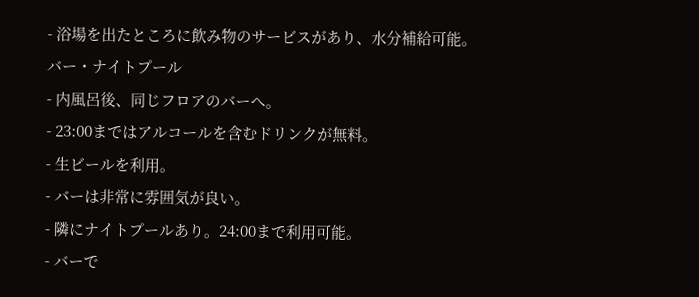- 浴場を出たところに飲み物のサービスがあり、水分補給可能。
バー・ナイトプール
- 内風呂後、同じフロアのバーへ。
- 23:00まではアルコールを含むドリンクが無料。
- 生ビールを利用。
- バーは非常に雰囲気が良い。
- 隣にナイトプールあり。24:00まで利用可能。
- バーで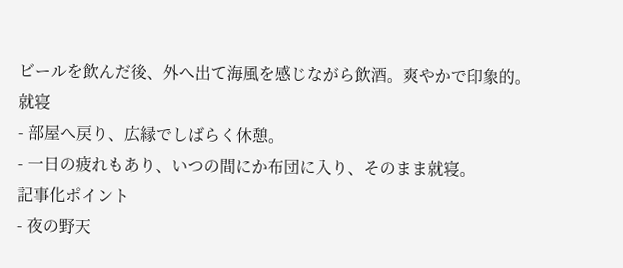ビールを飲んだ後、外へ出て海風を感じながら飲酒。爽やかで印象的。
就寝
- 部屋へ戻り、広縁でしばらく休憩。
- 一日の疲れもあり、いつの間にか布団に入り、そのまま就寝。
記事化ポイント
- 夜の野天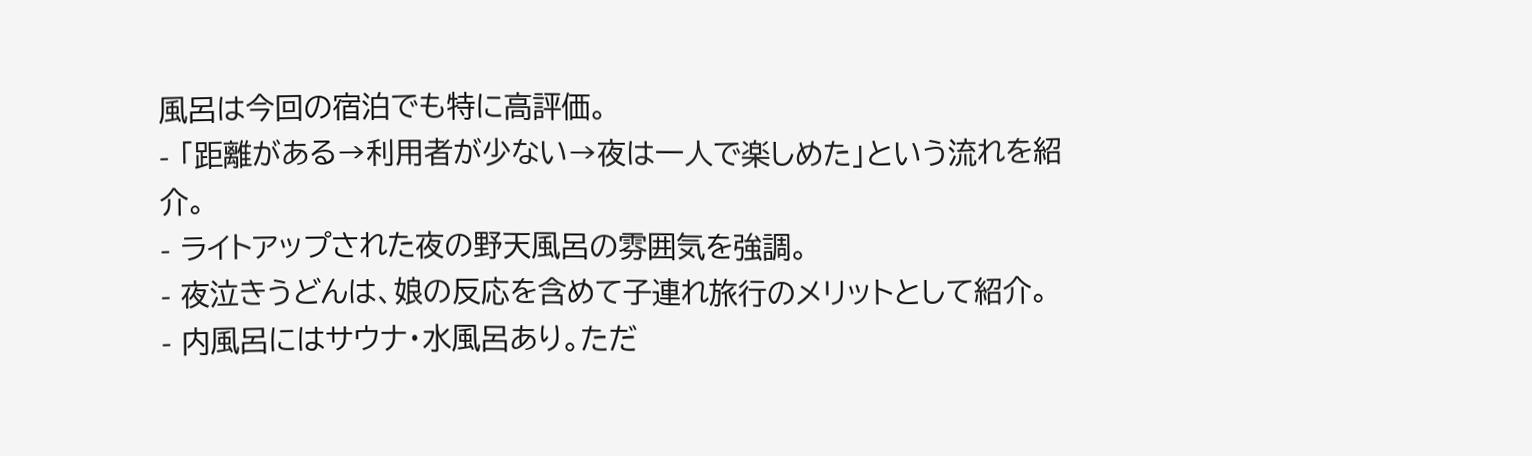風呂は今回の宿泊でも特に高評価。
- 「距離がある→利用者が少ない→夜は一人で楽しめた」という流れを紹介。
- ライトアップされた夜の野天風呂の雰囲気を強調。
- 夜泣きうどんは、娘の反応を含めて子連れ旅行のメリットとして紹介。
- 内風呂にはサウナ・水風呂あり。ただ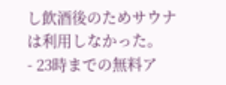し飲酒後のためサウナは利用しなかった。
- 23時までの無料ア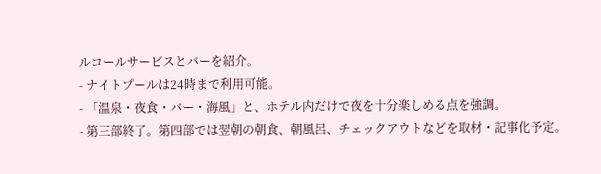ルコールサービスとバーを紹介。
- ナイトプールは24時まで利用可能。
- 「温泉・夜食・バー・海風」と、ホテル内だけで夜を十分楽しめる点を強調。
- 第三部終了。第四部では翌朝の朝食、朝風呂、チェックアウトなどを取材・記事化予定。